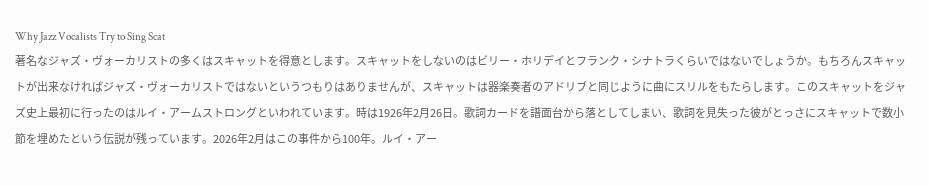Why Jazz Vocalists Try to Sing Scat
著名なジャズ・ヴォーカリストの多くはスキャットを得意とします。スキャットをしないのはビリー・ホリデイとフランク・シナトラくらいではないでしょうか。もちろんスキャットが出来なければジャズ・ヴォーカリストではないというつもりはありませんが、スキャットは器楽奏者のアドリブと同じように曲にスリルをもたらします。このスキャットをジャズ史上最初に行ったのはルイ・アームストロングといわれています。時は1926年2月26日。歌詞カードを譜面台から落としてしまい、歌詞を見失った彼がとっさにスキャットで数小節を埋めたという伝説が残っています。2026年2月はこの事件から100年。ルイ・アー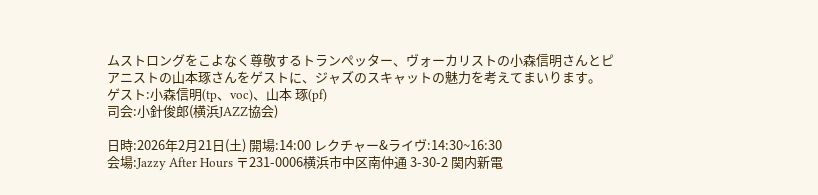ムストロングをこよなく尊敬するトランぺッター、ヴォーカリストの小森信明さんとピアニストの山本琢さんをゲストに、ジャズのスキャットの魅力を考えてまいります。
ゲスト:小森信明(tp、voc)、山本 琢(pf)
司会:小針俊郎(横浜JAZZ協会)

日時:2026年2月21日(土) 開場:14:00 レクチャー&ライヴ:14:30~16:30
会場:Jazzy After Hours 〒231-0006横浜市中区南仲通 3-30-2 関内新電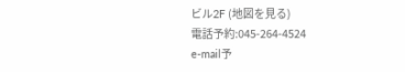ビル2F (地図を見る)
電話予約:045-264-4524
e-mail予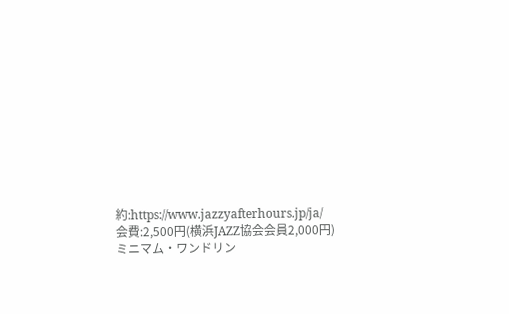約:https://www.jazzyafterhours.jp/ja/
会費:2,500円(横浜JAZZ協会会員2,000円) ミニマム・ワンドリン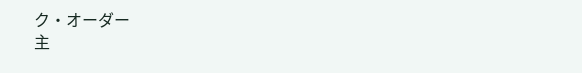ク・オーダー
主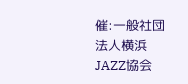催:一般社団法人横浜JAZZ協会